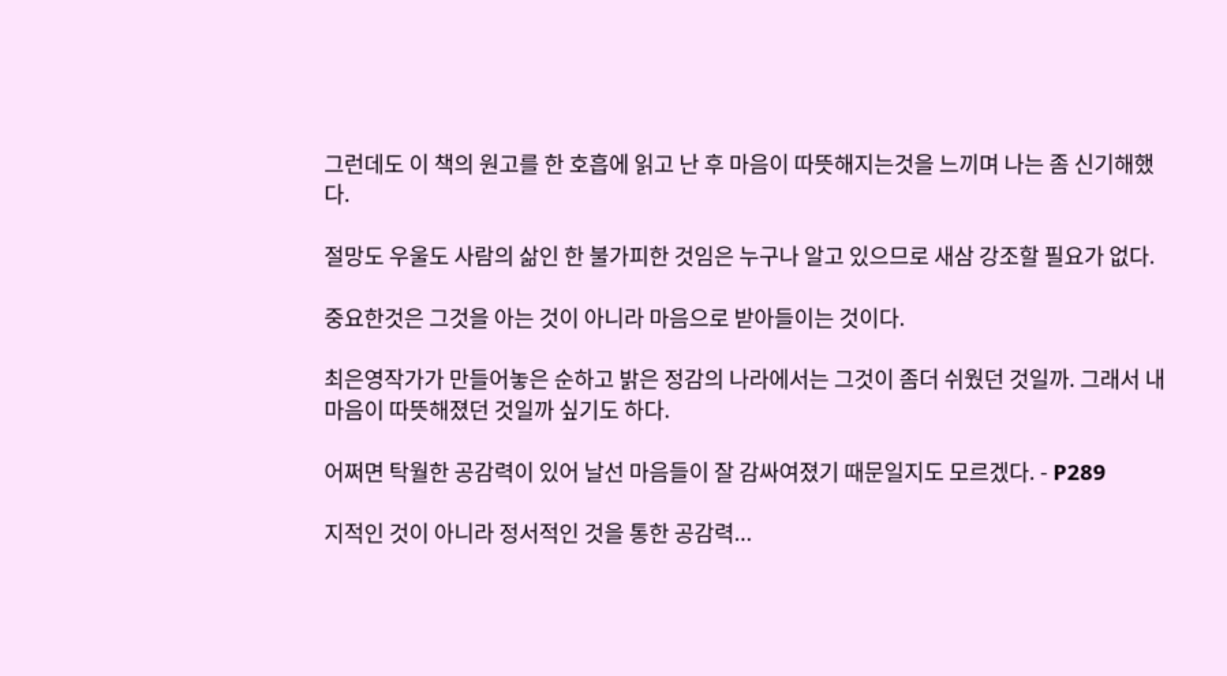그런데도 이 책의 원고를 한 호흡에 읽고 난 후 마음이 따뜻해지는것을 느끼며 나는 좀 신기해했다.

절망도 우울도 사람의 삶인 한 불가피한 것임은 누구나 알고 있으므로 새삼 강조할 필요가 없다.

중요한것은 그것을 아는 것이 아니라 마음으로 받아들이는 것이다.

최은영작가가 만들어놓은 순하고 밝은 정감의 나라에서는 그것이 좀더 쉬웠던 것일까. 그래서 내 마음이 따뜻해졌던 것일까 싶기도 하다.

어쩌면 탁월한 공감력이 있어 날선 마음들이 잘 감싸여졌기 때문일지도 모르겠다. - P289

지적인 것이 아니라 정서적인 것을 통한 공감력...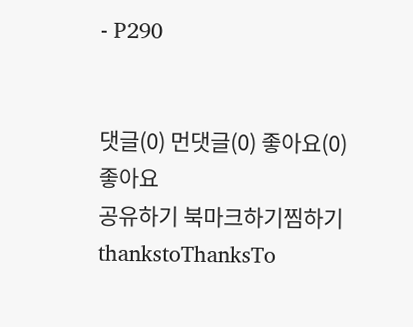- P290


댓글(0) 먼댓글(0) 좋아요(0)
좋아요
공유하기 북마크하기찜하기 thankstoThanksTo